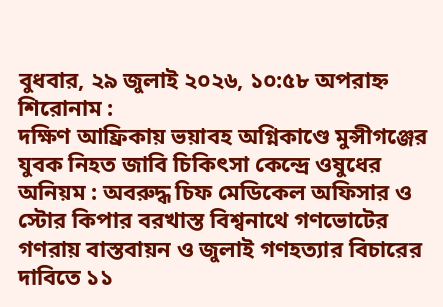বুধবার, ২৯ জুলাই ২০২৬, ১০:৫৮ অপরাহ্ন
শিরোনাম :
দক্ষিণ আফ্রিকায় ভয়াবহ অগ্নিকাণ্ডে মুন্সীগঞ্জের যুবক নিহত জাবি চিকিৎসা কেন্দ্রে ওষুধের অনিয়ম : অবরুদ্ধ চিফ মেডিকেল অফিসার ও স্টোর কিপার বরখাস্ত বিশ্বনাথে গণভোটের গণরায় বাস্তবায়ন ও জুলাই গণহত্যার বিচারের দাবিতে ১১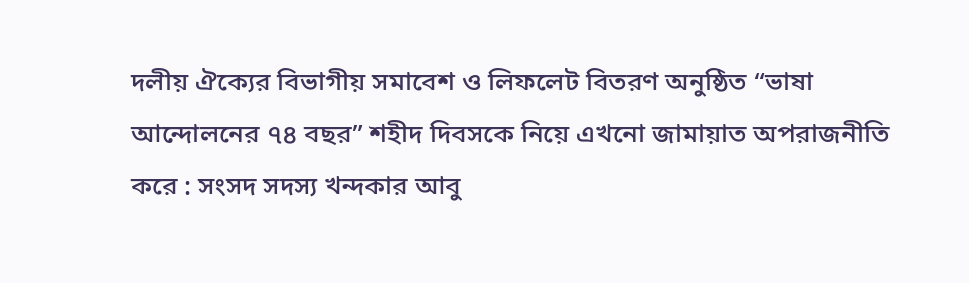দলীয় ঐক্যের বিভাগীয় সমাবেশ ও লিফলেট বিতরণ অনুষ্ঠিত “ভাষা আন্দোলনের ৭৪ বছর” শহীদ দিবসকে নিয়ে এখনো জামায়াত অপরাজনীতি করে : সংসদ সদস্য খন্দকার আবু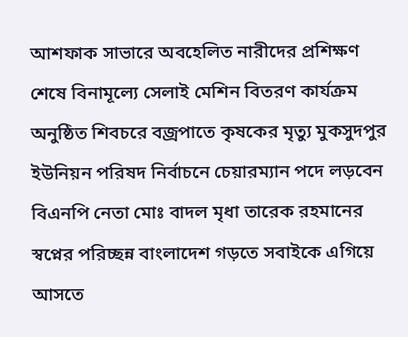আশফাক সাভারে অবহেলিত নারীদের প্রশিক্ষণ শেষে বিনামূল্যে সেলাই মেশিন বিতরণ কার্যক্রম অনুষ্ঠিত শিবচরে বজ্রপাতে কৃষকের মৃত্যু মুকসুদপুর ইউনিয়ন পরিষদ নির্বাচনে চেয়ারম্যান পদে লড়বেন বিএনপি নেতা মোঃ বাদল মৃধা তারেক রহমানের স্বপ্নের পরিচ্ছন্ন বাংলাদেশ গড়তে সবাইকে এগিয়ে আসতে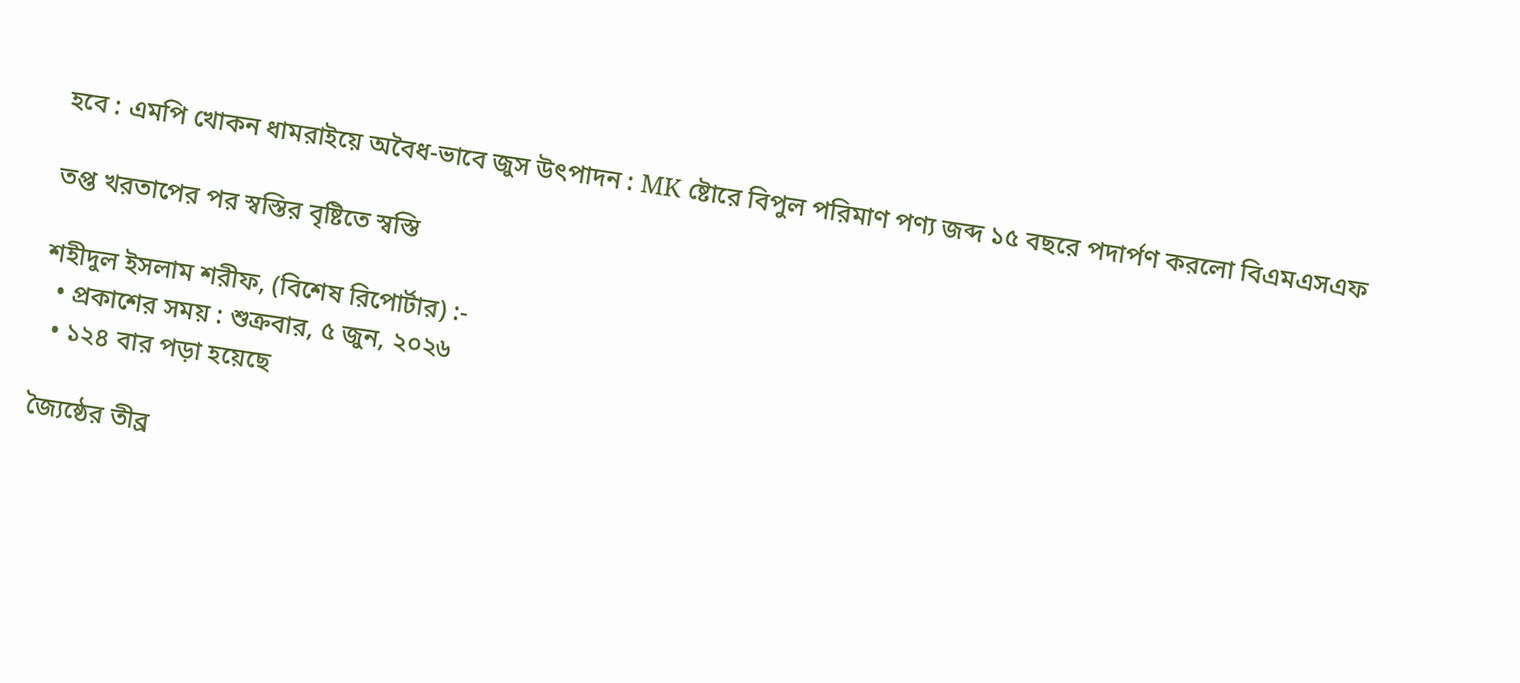হবে : এমপি খোকন ধামরাইয়ে অবৈধ-ভাবে জুস উৎপাদন : MK ষ্টোরে বিপুল পরিমাণ পণ্য জব্দ ১৫ বছরে পদার্পণ করলো বিএমএসএফ

তপ্ত খরতাপের পর স্বস্তির বৃষ্টিতে স্বস্তি

শহীদুল ইসলাম শরীফ, (বিশেষ রিপোর্টার) :-
  • প্রকাশের সময় : শুক্রবার, ৫ জুন, ২০২৬
  • ১২৪ বার পড়া হয়েছে

জ্যৈষ্ঠের তীব্র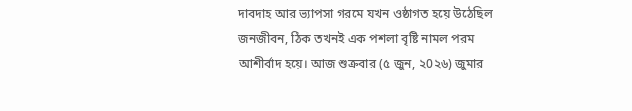দাবদাহ আর ভ্যাপসা গরমে যখন ওষ্ঠাগত হয়ে উঠেছিল জনজীবন, ঠিক তখনই এক পশলা বৃষ্টি নামল পরম আশীর্বাদ হয়ে। আজ শুক্রবার (৫ জুন, ২0২৬) জুমার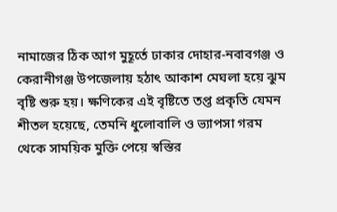নামাজের ঠিক আগ মুহূর্তে ঢাকার দোহার-নবাবগঞ্জ ও কেরানীগঞ্জ উপজেলায় হঠাৎ আকাশ মেঘলা হয়ে ঝুম বৃষ্টি শুরু হয়। ক্ষণিকের এই বৃষ্টিতে তপ্ত প্রকৃতি যেমন শীতল হয়েছে, তেমনি ধুলোবালি ও ভ্যাপসা গরম থেকে সাময়িক মুক্তি পেয়ে স্বস্তির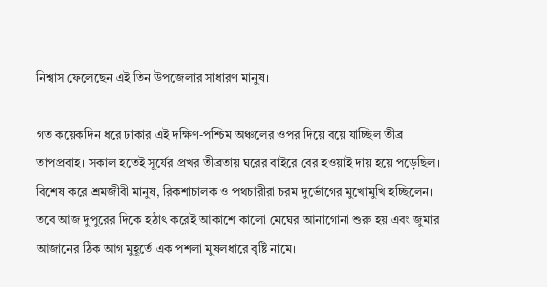নিশ্বাস ফেলেছেন এই তিন উপজেলার সাধারণ মানুষ।

গত কয়েকদিন ধরে ঢাকার এই দক্ষিণ-পশ্চিম অঞ্চলের ওপর দিয়ে বয়ে যাচ্ছিল তীব্র তাপপ্রবাহ। সকাল হতেই সূর্যের প্রখর তীব্রতায় ঘরের বাইরে বের হওয়াই দায় হয়ে পড়েছিল। বিশেষ করে শ্রমজীবী মানুষ, রিকশাচালক ও পথচারীরা চরম দুর্ভোগের মুখোমুখি হচ্ছিলেন। তবে আজ দুপুরের দিকে হঠাৎ করেই আকাশে কালো মেঘের আনাগোনা শুরু হয় এবং জুমার আজানের ঠিক আগ মুহূর্তে এক পশলা মুষলধারে বৃষ্টি নামে।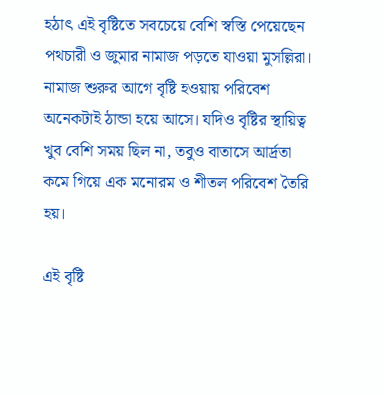হঠাৎ এই বৃষ্টিতে সবচেয়ে বেশি স্বস্তি পেয়েছেন পথচারী ও জুমার নামাজ পড়তে যাওয়া মুসল্লিরা। নামাজ শুরুর আগে বৃষ্টি হওয়ায় পরিবেশ অনেকটাই ঠান্ডা হয়ে আসে। যদিও বৃষ্টির স্থায়িত্ব খুব বেশি সময় ছিল না, তবুও বাতাসে আর্দ্রতা কমে গিয়ে এক মনোরম ও শীতল পরিবেশ তৈরি হয়।

এই বৃষ্টি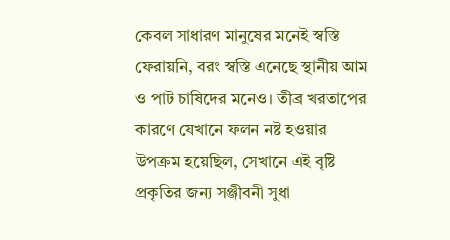কেবল সাধারণ মানুষের মনেই স্বস্তি ফেরায়নি, বরং স্বস্তি এনেছে স্থানীয় আম ও পাট চাষিদের মনেও। তীব্র খরতাপের কারণে যেখানে ফলন নষ্ট হওয়ার উপক্রম হয়েছিল, সেখানে এই বৃষ্টি প্রকৃতির জন্য সঞ্জীবনী সুধা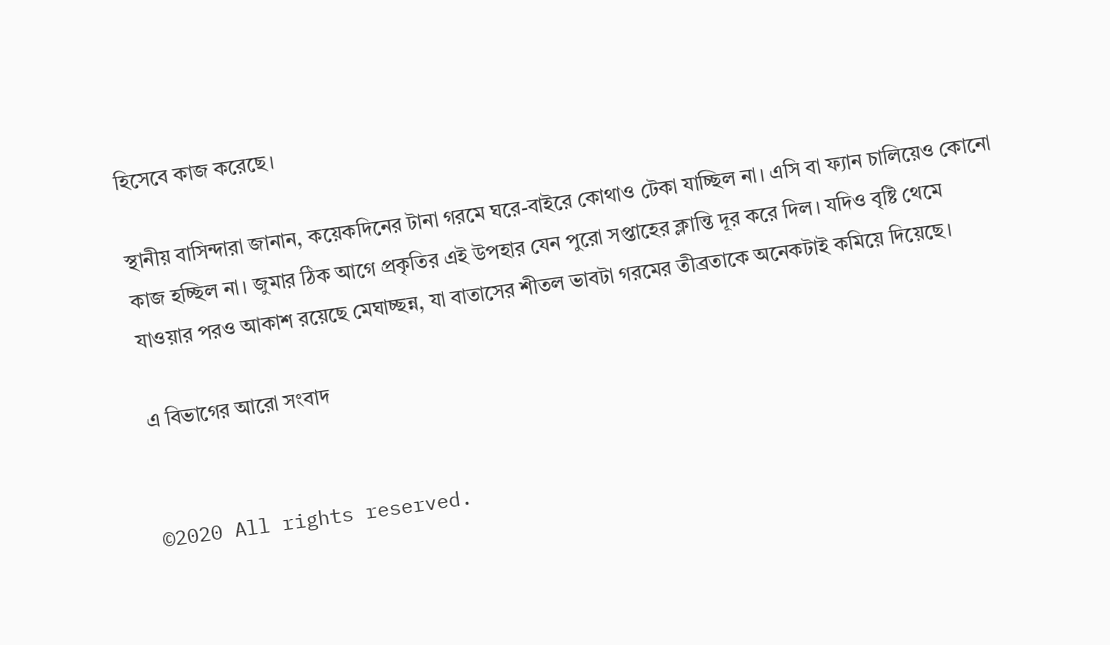হিসেবে কাজ করেছে।

স্থানীয় বাসিন্দারা জানান, কয়েকদিনের টানা গরমে ঘরে-বাইরে কোথাও টেকা যাচ্ছিল না। এসি বা ফ্যান চালিয়েও কোনো কাজ হচ্ছিল না। জুমার ঠিক আগে প্রকৃতির এই উপহার যেন পুরো সপ্তাহের ক্লান্তি দূর করে দিল। যদিও বৃষ্টি থেমে যাওয়ার পরও আকাশ রয়েছে মেঘাচ্ছন্ন, যা বাতাসের শীতল ভাবটা গরমের তীব্রতাকে অনেকটাই কমিয়ে দিয়েছে।

এ বিভাগের আরো সংবাদ


©2020 All rights reserved.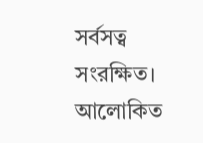সর্বসত্ব সংরক্ষিত। আলোকিত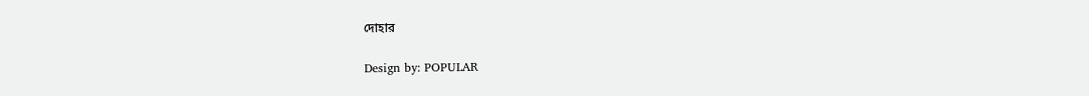দোহার

Design by: POPULAR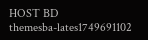HOST BD
themesba-lates1749691102